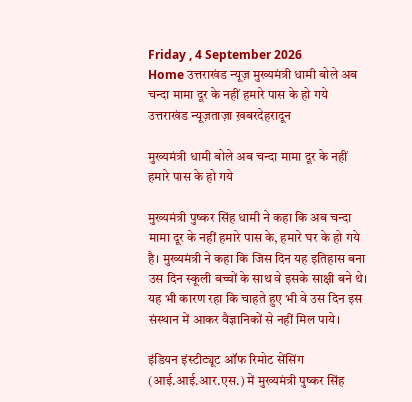Friday , 4 September 2026
Home उत्तराखंड न्यूज़ मुख्यमंत्री धामी बोले अब चन्दा मामा दूर के नहीं हमारे पास के हो गये
उत्तराखंड न्यूज़ताज़ा ख़बरदेहरादून

मुख्यमंत्री धामी बोले अब चन्दा मामा दूर के नहीं हमारे पास के हो गये

मुख्यमंत्री पुष्कर सिंह धामी ने कहा कि अब चन्दा मामा दूर के नहीं हमारे पास के, हमारे घर के हो गये है। मुख्यमंत्री ने कहा कि जिस दिन यह इतिहास बना उस दिन स्कूली बच्चों के साथ वे इसके साक्षी बने थे। यह भी कारण रहा कि चाहते हुए भी वे उस दिन इस संस्थान में आकर वैज्ञानिकों से नहीं मिल पाये।

इंडियन इंस्टीट्यूट ऑफ रिमोट सेंसिंग (आई.आई.आर.एस.) में मुख्यमंत्री पुष्कर सिंह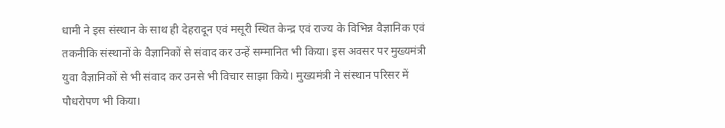धामी ने इस संस्थान के साथ ही देहरादून एवं मसूरी स्थित केन्द्र एवं राज्य के विभिन्न वैज्ञानिक एवं तकनीकि संस्थानों के वैज्ञानिकों से संवाद कर उन्हें सम्मानित भी किया। इस अवसर पर मुख्यमंत्री युवा वैज्ञानिकों से भी संवाद कर उनसे भी विचार साझा किये। मुख्यमंत्री ने संस्थान परिसर में पौधरोपण भी किया।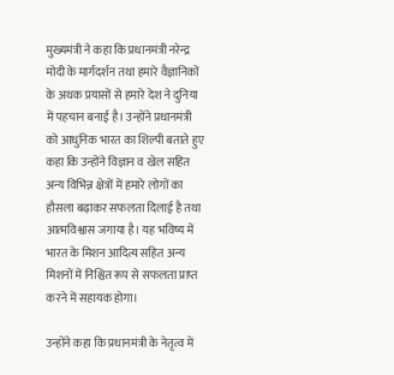मुख्यमंत्री ने कहा कि प्रधानमंत्री नरेन्द्र मोदी के मार्गदर्शन तथा हमारे वैज्ञानिकों के अथक प्रयासों से हमारे देश ने दुनिया में पहचान बनाई है। उन्होंने प्रधानमंत्री को आधुनिक भारत का शिल्पी बताते हुए कहा कि उन्होंने विज्ञान व खेल सहित अन्य विभिन्न क्षेत्रों में हमारे लोगों का हौसला बढ़ाकर सफलता दिलाई है तथा आत्मविश्वास जगाया है। यह भविष्य में भारत के मिशन आदित्य सहित अन्य मिशनों में निश्चित रूप से सफलता प्राप्त करने में सहायक होगा।

उन्होंने कहा कि प्रधानमंत्री के नेतृत्व में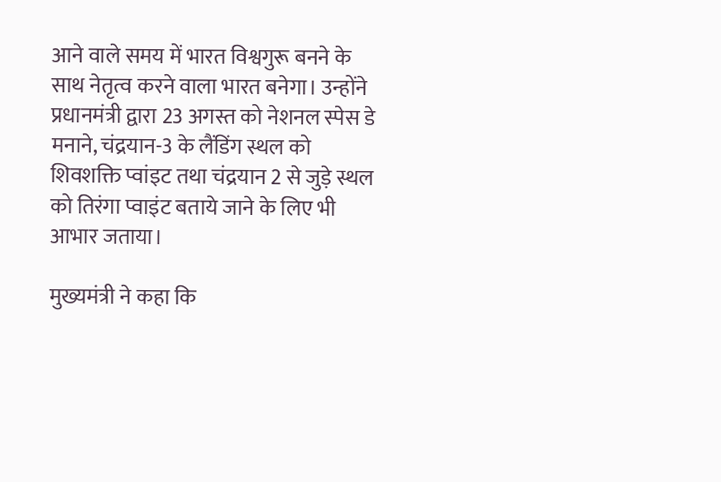आने वाले समय में भारत विश्वगुरू बनने के साथ नेतृत्व करने वाला भारत बनेगा। उन्होंने प्रधानमंत्री द्वारा 23 अगस्त को नेशनल स्पेस डे मनाने, चंद्रयान-3 के लैंडिंग स्थल को शिवशक्ति प्वांइट तथा चंद्रयान 2 से जुड़े स्थल को तिरंगा प्वाइंट बताये जाने के लिए भी आभार जताया।

मुख्यमंत्री ने कहा कि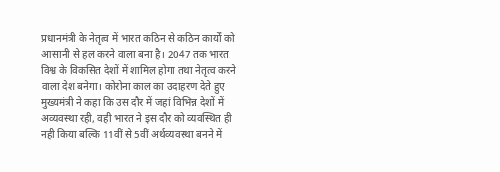प्रधानमंत्री के नेतृत्व में भारत कठिन से कठिन कार्यों को आसानी से हल करने वाला बना है। 2047 तक भारत विश्व के विकसित देशों में शामिल होगा तथा नेतृत्व करने वाला देश बनेगा। कोरोना काल का उदाहरण देते हुए मुख्यमंत्री ने कहा कि उस दौर में जहां विभिन्न देशों में अव्यवस्था रही, वही भारत ने इस दौर को व्यवस्थित ही नही किया बल्कि 11वीं से 5वीं अर्थव्यवस्था बनने में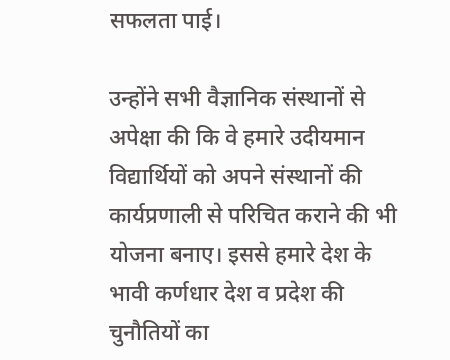सफलता पाई।

उन्होंने सभी वैज्ञानिक संस्थानों से अपेक्षा की कि वे हमारे उदीयमान विद्यार्थियों को अपने संस्थानों की कार्यप्रणाली से परिचित कराने की भी योजना बनाए। इससे हमारे देश के भावी कर्णधार देश व प्रदेश की चुनौतियों का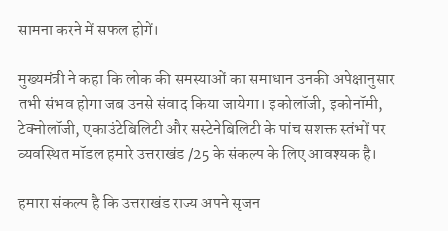सामना करने में सफल होगें।

मुख्यमंत्री ने कहा कि लोक की समस्याओं का समाधान उनकी अपेक्षानुसार तभी संभव होगा जब उनसे संवाद किया जायेगा। इकोलॉजी, इकोनॉमी, टेक्नोलॉजी, एकाउंटेबिलिटी और सस्टेनेबिलिटी के पांच सशक्त स्तंभों पर व्यवस्थित मॉडल हमारे उत्तराखंड /25 के संकल्प के लिए आवश्यक है।

हमारा संकल्प है कि उत्तराखंड राज्य अपने सृजन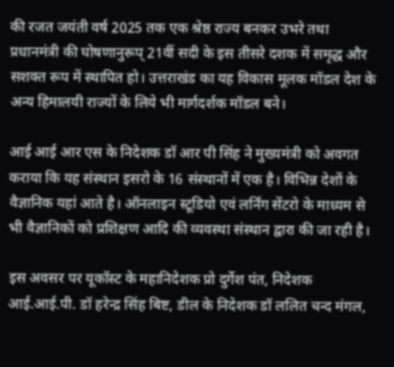की रजत जयंती वर्ष 2025 तक एक श्रेष्ठ राज्य बनकर उभरे तथा प्रधानमंत्री की घोषणानुरूप् 21वीं सदी के इस तीसरे दशक में समृद्ध और सशक्त रूप में स्थापित हो। उत्तराखंड का यह विकास मूलक मॉडल देश के अन्य हिमालयी राज्यों के लिये भी मार्गदर्शक मॉडल बने।

आई आई आर एस के निदेशक डॉ आर पी सिंह ने मुख्यमंत्री को अवगत कराया कि यह संस्थान इसरो के 16 संस्थानों में एक है। विभिन्न देशों के वैज्ञानिक यहां आते है। ऑनलाइन स्टूडियो एवं लर्निंग सेंटरो के माध्यम से भी वैज्ञानिकों को प्रशिक्षण आदि की व्यवस्था संस्थान द्वारा की जा रही है।

इस अवसर पर यूकॉस्ट के महानिदेशक प्रो दुर्गेश पंत, निदेशक आई.आई.पी. डॉ हरेन्द्र सिंह बिष्ट, डील के निदेशक डॉ ललित चन्द मंगल,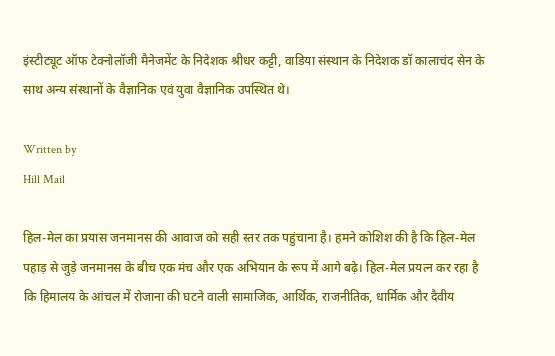इंस्टीट्यूट ऑफ टेक्नोलॉजी मैनेजमेंट के निदेशक श्रीधर कट्टी, वाडिया संस्थान के निदेशक डॉ कालाचंद सेन के साथ अन्य संस्थानों के वैज्ञानिक एवं युवा वैज्ञानिक उपस्थित थे।

Written by
Hill Mail

हिल-मेल का प्रयास जनमानस की आवाज को सही स्तर तक पहुंचाना है। हमने कोशिश की है कि हिल-मेल पहाड़ से जुड़े जनमानस के बीच एक मंच और एक अभियान के रूप में आगे बढ़े। हिल-मेल प्रयत्न कर रहा है कि हिमालय के आंचल में रोजाना की घटने वाली सामाजिक, आर्थिक, राजनीतिक, धार्मिक और दैवीय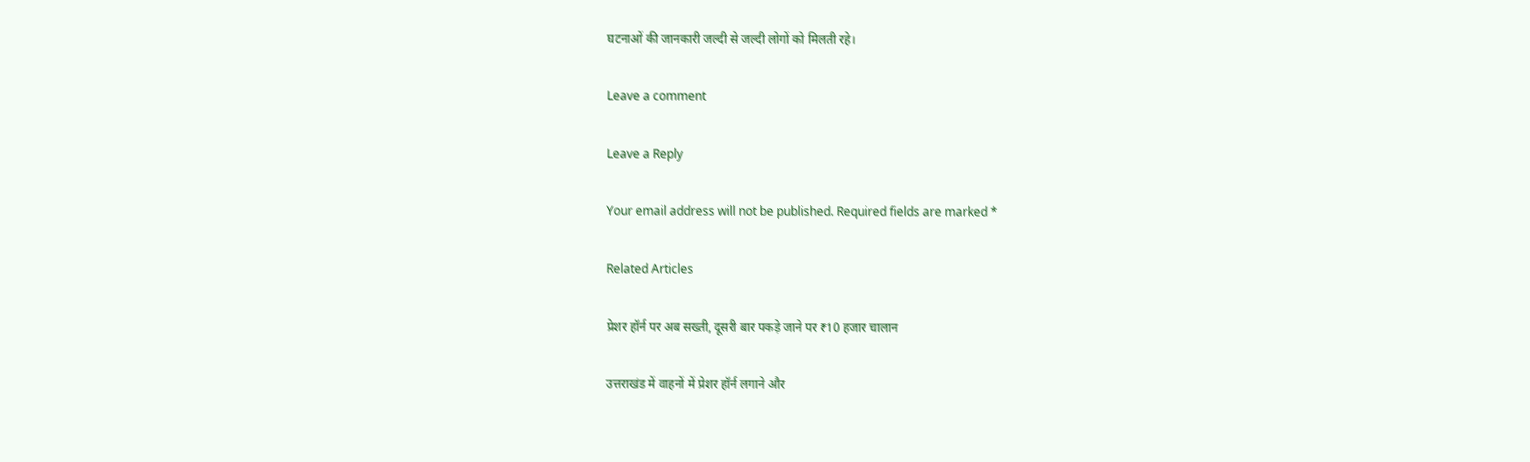घटनाओं की जानकारी जल्दी से जल्दी लोगों को मिलती रहे।

Leave a comment

Leave a Reply

Your email address will not be published. Required fields are marked *

Related Articles

प्रेशर हॉर्न पर अब सख्ती, दूसरी बार पकड़े जाने पर ₹10 हजार चालान

उत्तराखंड में वाहनों में प्रेशर हॉर्न लगाने और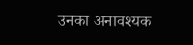उनका अनावश्यक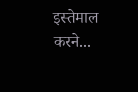इस्तेमाल करने...